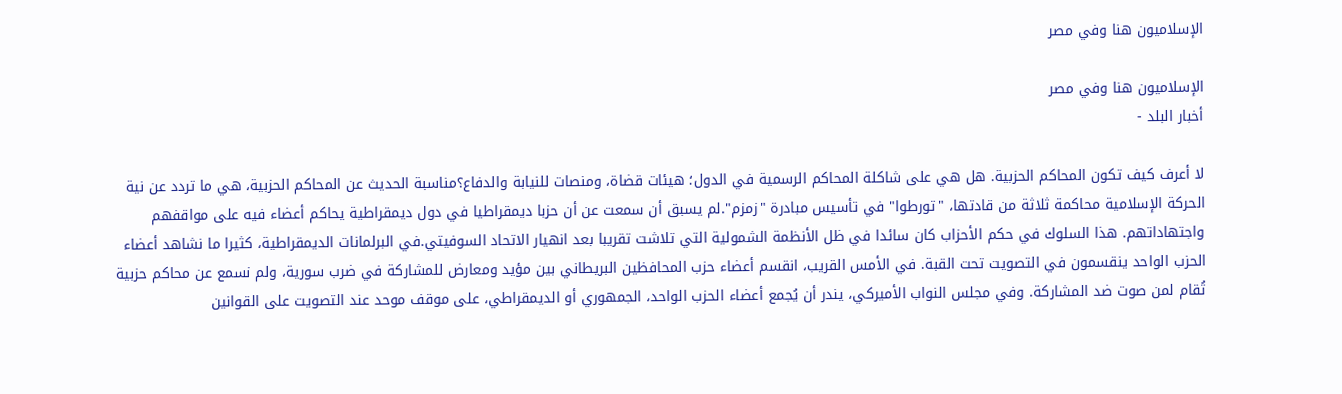الإسلاميون هنا وفي مصر

الإسلاميون هنا وفي مصر
أخبار البلد -

لا أعرف كيف تكون المحاكم الحزبية. هل هي على شاكلة المحاكم الرسمية في الدول؛ هيئات قضاة، ومنصات للنيابة والدفاع؟مناسبة الحديث عن المحاكم الحزبية، هي ما تردد عن نية الحركة الإسلامية محاكمة ثلاثة من قادتها، "تورطوا" في تأسيس مبادرة "زمزم".لم يسبق أن سمعت عن أن حزبا ديمقراطيا في دول ديمقراطية يحاكم أعضاء فيه على مواقفهم واجتهاداتهم. هذا السلوك في حكم الأحزاب كان سائدا في ظل الأنظمة الشمولية التي تلاشت تقريبا بعد انهيار الاتحاد السوفيتي.في البرلمانات الديمقراطية، كثيرا ما نشاهد أعضاء الحزب الواحد ينقسمون في التصويت تحت القبة. في الأمس القريب، انقسم أعضاء حزب المحافظين البريطاني بين مؤيد ومعارض للمشاركة في ضرب سورية، ولم نسمع عن محاكم حزبية تُقام لمن صوت ضد المشاركة. وفي مجلس النواب الأميركي، يندر أن يُجمع أعضاء الحزب الواحد، الجمهوري أو الديمقراطي، على موقف موحد عند التصويت على القوانين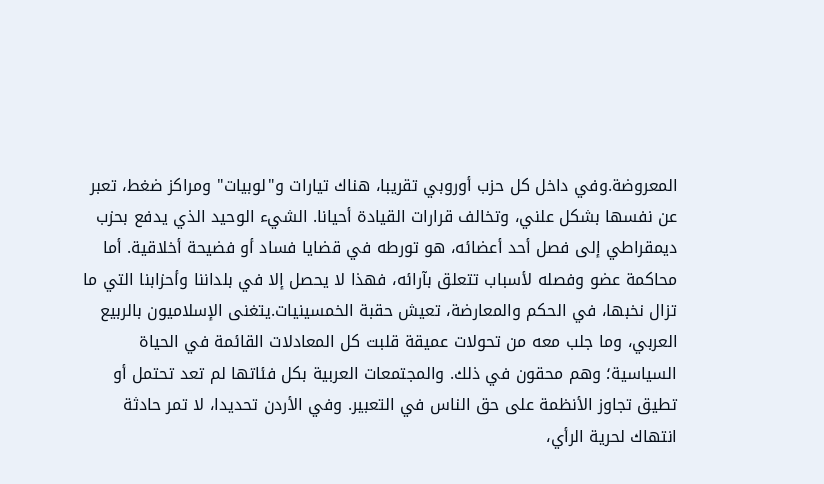المعروضة.وفي داخل كل حزب أوروبي تقريبا، هناك تيارات و"لوبيات" ومراكز ضغط، تعبر عن نفسها بشكل علني، وتخالف قرارات القيادة أحيانا. الشيء الوحيد الذي يدفع بحزب ديمقراطي إلى فصل أحد أعضائه، هو تورطه في قضايا فساد أو فضيحة أخلاقية. أما محاكمة عضو وفصله لأسباب تتعلق بآرائه، فهذا لا يحصل إلا في بلداننا وأحزابنا التي ما تزال نخبها، في الحكم والمعارضة، تعيش حقبة الخمسينيات.يتغنى الإسلاميون بالربيع العربي، وما جلب معه من تحولات عميقة قلبت كل المعادلات القائمة في الحياة السياسية؛ وهم محقون في ذلك. والمجتمعات العربية بكل فئاتها لم تعد تحتمل أو تطيق تجاوز الأنظمة على حق الناس في التعبير. وفي الأردن تحديدا، لا تمر حادثة انتهاك لحرية الرأي،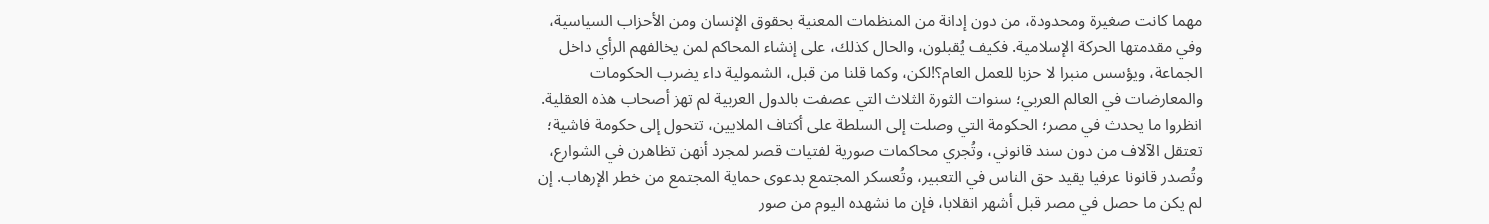مهما كانت صغيرة ومحدودة، من دون إدانة من المنظمات المعنية بحقوق الإنسان ومن الأحزاب السياسية، وفي مقدمتها الحركة الإسلامية. فكيف يُقبلون، والحال كذلك، على إنشاء المحاكم لمن يخالفهم الرأي داخل الجماعة، ويؤسس منبرا لا حزبا للعمل العام؟!لكن، وكما قلنا من قبل، الشمولية داء يضرب الحكومات والمعارضات في العالم العربي؛ سنوات الثورة الثلاث التي عصفت بالدول العربية لم تهز أصحاب هذه العقلية. انظروا ما يحدث في مصر؛ الحكومة التي وصلت إلى السلطة على أكتاف الملايين، تتحول إلى حكومة فاشية؛ تعتقل الآلاف من دون سند قانوني، وتُجري محاكمات صورية لفتيات قصر لمجرد أنهن تظاهرن في الشوارع، وتُصدر قانونا عرفيا يقيد حق الناس في التعبير، وتُعسكر المجتمع بدعوى حماية المجتمع من خطر الإرهاب. إن لم يكن ما حصل في مصر قبل أشهر انقلابا، فإن ما نشهده اليوم من صور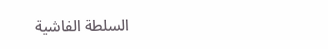السلطة الفاشية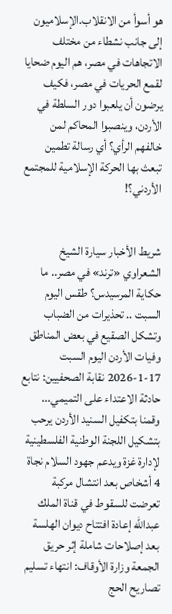هو أسوأ من الانقلاب.الإسلاميون إلى جانب نشطاء من مختلف الاتجاهات في مصر، هم اليوم ضحايا لقمع الحريات في مصر، فكيف يرضون أن يلعبوا دور السلطة في الأردن، وينصبوا المحاكم لمن خالفهم الرأي؟ أي رسالة تطمين تبعث بها الحركة الإسلامية للمجتمع الأردني؟!


شريط الأخبار سيارة الشيخ الشعراوي «ترند» في مصر.. ما حكاية المرسيدس؟ طقس اليوم السبت .. تحذيرات من الضباب وتشكل الصقيع في بعض المناطق وفيات الأردن اليوم السبت 17-1-2026 نقابة الصحفيين: نتابع حادثة الاعتداء على التميمي... وقمنا بتكفيل السنيد الأردن يرحب بتشكيل اللجنة الوطنية الفلسطينية لإدارة غزة ويدعم جهود السلام نجاة 4 أشخاص بعد انتشال مركبة تعرضت للسقوط في قناة الملك عبدالله إعادة افتتاح ديوان الهلسة بعد إصلاحات شاملة إثر حريق الجمعة وزارة الأوقاف: انتهاء تسليم تصاريح الحج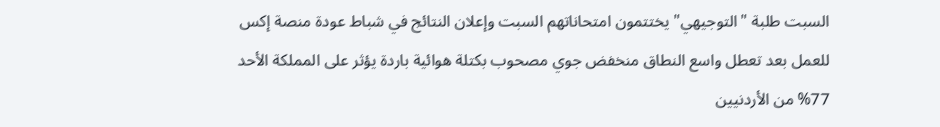السبت طلبة "التوجيهي" يختتمون امتحاناتهم السبت وإعلان النتائج في شباط عودة منصة إكس للعمل بعد تعطل واسع النطاق منخفض جوي مصحوب بكتلة هوائية باردة يؤثر على المملكة الأحد 77% من الأردنيين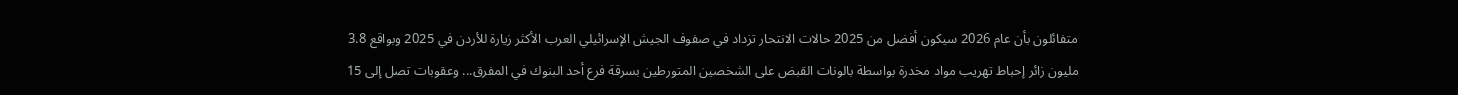متفائلون بأن عام 2026 سيكون أفضل من 2025 حالات الانتحار تزداد في صفوف الجيش الإسرائيلي العرب الأكثر زيارة للأردن في 2025 وبواقع 3.8 مليون زائر إحباط تهريب مواد مخدرة بواسطة بالونات القبض على الشخصين المتورطين بسرقة فرع أحد البنوك في المفرق... وعقوبات تصل إلى 15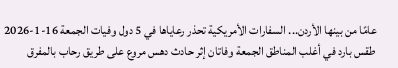عامًا من بينها الأردن... السفارات الأمريكية تحذر رعاياها في 5 دول وفيات الجمعة 16-1-2026 طقس بارد في أغلب المناطق الجمعة وفاتان إثر حادث دهس مروع على طريق رحاب بالمفرق